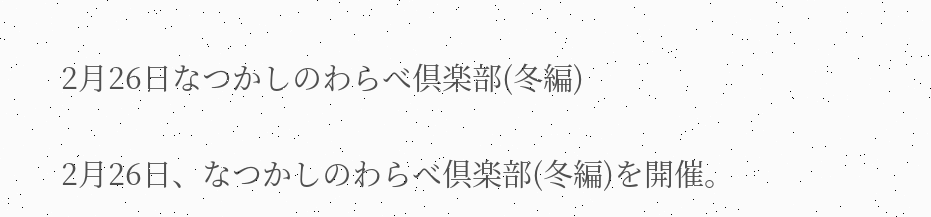2月26日なつかしのわらべ倶楽部(冬編)

2月26日、なつかしのわらべ倶楽部(冬編)を開催。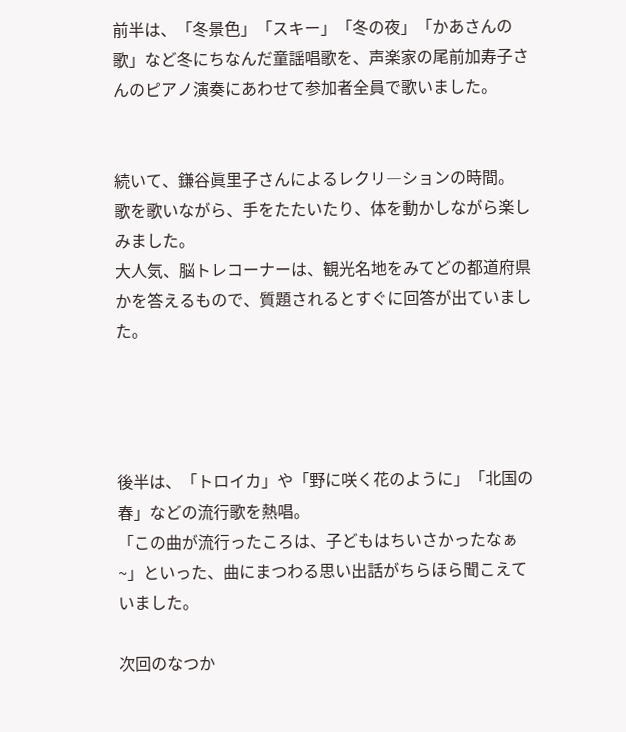前半は、「冬景色」「スキー」「冬の夜」「かあさんの歌」など冬にちなんだ童謡唱歌を、声楽家の尾前加寿子さんのピアノ演奏にあわせて参加者全員で歌いました。


続いて、鎌谷眞里子さんによるレクリ―ションの時間。
歌を歌いながら、手をたたいたり、体を動かしながら楽しみました。
大人気、脳トレコーナーは、観光名地をみてどの都道府県かを答えるもので、質題されるとすぐに回答が出ていました。




後半は、「トロイカ」や「野に咲く花のように」「北国の春」などの流行歌を熱唱。
「この曲が流行ったころは、子どもはちいさかったなぁ~」といった、曲にまつわる思い出話がちらほら聞こえていました。

次回のなつか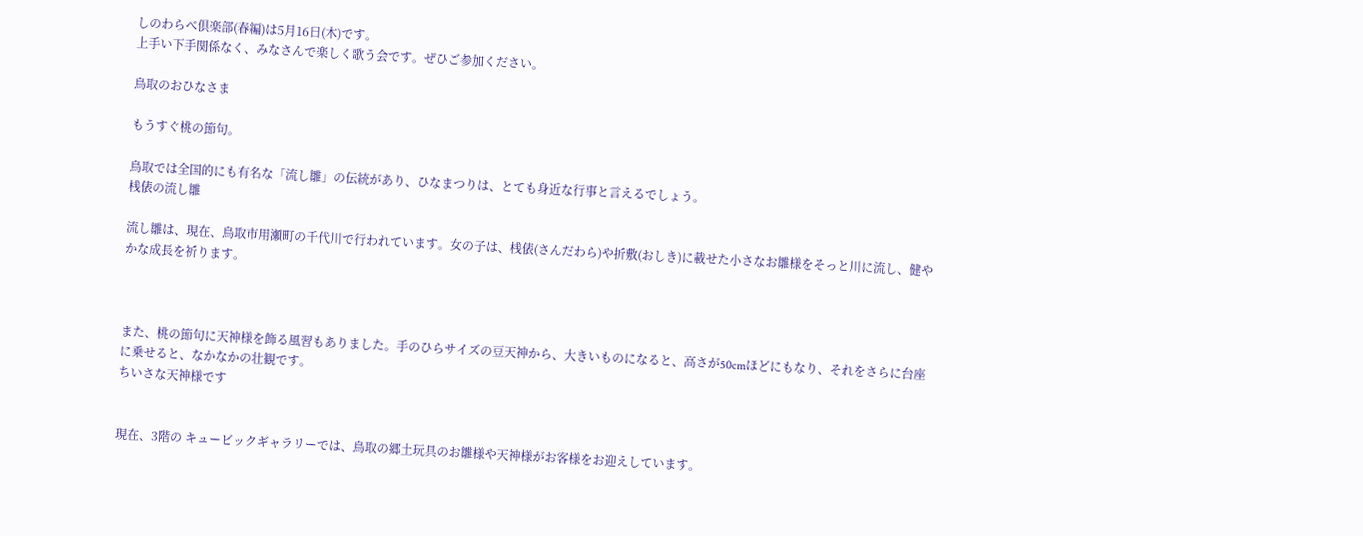しのわらべ倶楽部(春編)は5月16日(木)です。
上手い下手関係なく、みなさんで楽しく歌う会です。ぜひご参加ください。

鳥取のおひなさま

もうすぐ桃の節句。

鳥取では全国的にも有名な「流し雛」の伝統があり、ひなまつりは、とても身近な行事と言えるでしょう。
桟俵の流し雛

流し雛は、現在、鳥取市用瀬町の千代川で行われています。女の子は、桟俵(さんだわら)や折敷(おしき)に載せた小さなお雛様をそっと川に流し、健やかな成長を祈ります。



また、桃の節句に天神様を飾る風習もありました。手のひらサイズの豆天神から、大きいものになると、高さが50cmほどにもなり、それをさらに台座に乗せると、なかなかの壮観です。
ちいさな天神様です


現在、3階の キュービックギャラリーでは、鳥取の郷土玩具のお雛様や天神様がお客様をお迎えしています。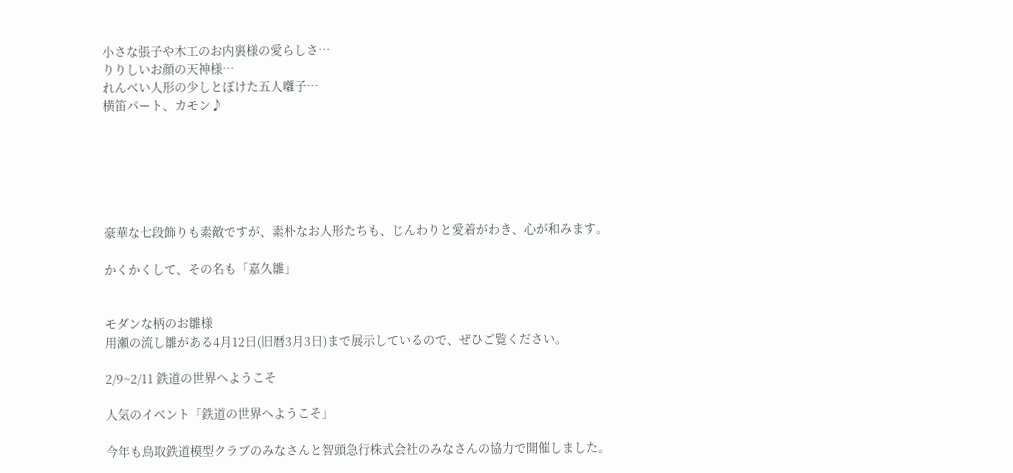小さな張子や木工のお内裏様の愛らしさ…
りりしいお顔の天神様…
れんべい人形の少しとぼけた五人囃子…
横笛パート、カモン♪






豪華な七段飾りも素敵ですが、素朴なお人形たちも、じんわりと愛着がわき、心が和みます。

かくかくして、その名も「嘉久雛」


モダンな柄のお雛様
用瀬の流し雛がある4月12日(旧暦3月3日)まで展示しているので、ぜひご覧ください。

2/9~2/11 鉄道の世界へようこそ

人気のイベント「鉄道の世界へようこそ」

今年も鳥取鉄道模型クラブのみなさんと智頭急行株式会社のみなさんの協力で開催しました。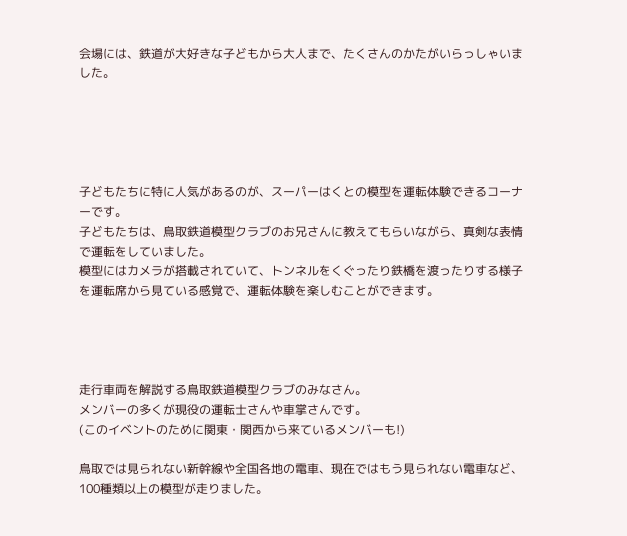会場には、鉄道が大好きな子どもから大人まで、たくさんのかたがいらっしゃいました。





子どもたちに特に人気があるのが、スーパーはくとの模型を運転体験できるコーナーです。
子どもたちは、鳥取鉄道模型クラブのお兄さんに教えてもらいながら、真剣な表情で運転をしていました。
模型にはカメラが搭載されていて、トンネルをくぐったり鉄橋を渡ったりする様子を運転席から見ている感覚で、運転体験を楽しむことができます。




走行車両を解説する鳥取鉄道模型クラブのみなさん。
メンバーの多くが現役の運転士さんや車掌さんです。
(このイベントのために関東・関西から来ているメンバーも!)

鳥取では見られない新幹線や全国各地の電車、現在ではもう見られない電車など、100種類以上の模型が走りました。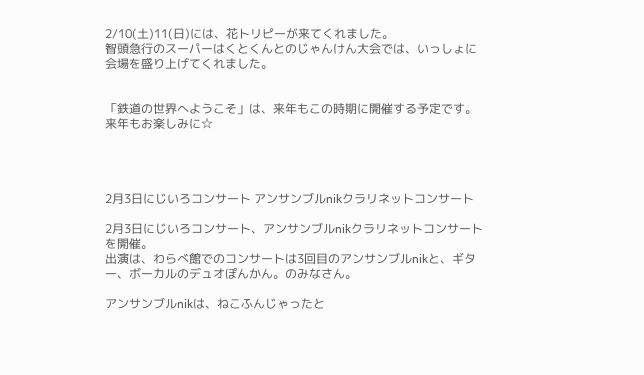2/10(土)11(日)には、花トリピーが来てくれました。
智頭急行のスーパーはくとくんとのじゃんけん大会では、いっしょに会場を盛り上げてくれました。


「鉄道の世界へようこそ」は、来年もこの時期に開催する予定です。来年もお楽しみに☆




2月3日にじいろコンサート アンサンブルnikクラリネットコンサート

2月3日にじいろコンサート、アンサンブルnikクラリネットコンサートを開催。
出演は、わらべ館でのコンサートは3回目のアンサンブルnikと、ギター、ボーカルのデュオぽんかん。のみなさん。

アンサンブルnikは、ねこふんじゃったと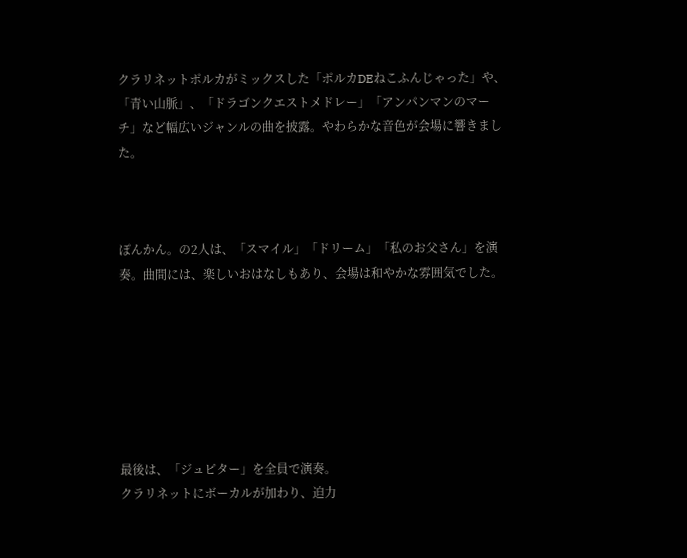クラリネットポルカがミックスした「ポルカDEねこふんじゃった」や、「青い山脈」、「ドラゴンクエストメドレー」「アンパンマンのマーチ」など幅広いジャンルの曲を披露。やわらかな音色が会場に響きました。



ぽんかん。の2人は、「スマイル」「ドリーム」「私のお父さん」を演奏。曲間には、楽しいおはなしもあり、会場は和やかな雰囲気でした。







最後は、「ジュピター」を全員で演奏。
クラリネットにボーカルが加わり、迫力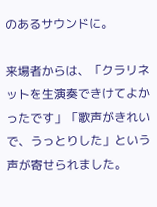のあるサウンドに。

来場者からは、「クラリネットを生演奏できけてよかったです」「歌声がきれいで、うっとりした」という声が寄せられました。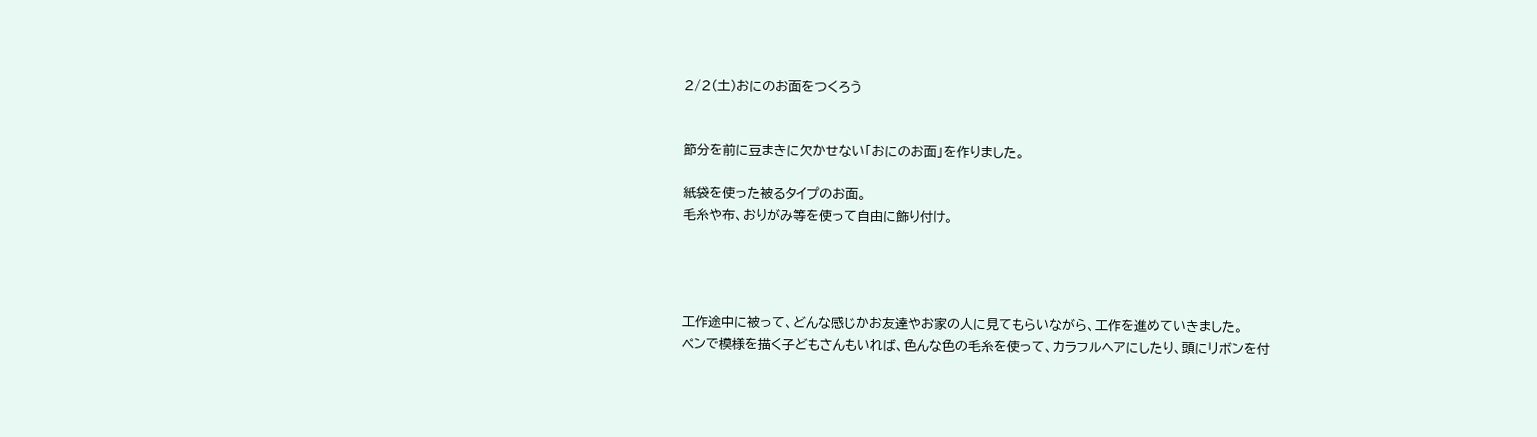2/2(土)おにのお面をつくろう


節分を前に豆まきに欠かせない「おにのお面」を作りました。

紙袋を使った被るタイプのお面。
毛糸や布、おりがみ等を使って自由に飾り付け。




工作途中に被って、どんな感じかお友達やお家の人に見てもらいながら、工作を進めていきました。
ペンで模様を描く子どもさんもいれば、色んな色の毛糸を使って、カラフルヘアにしたり、頭にリボンを付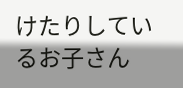けたりしているお子さん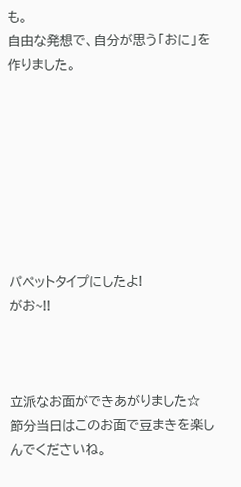も。
自由な発想で、自分が思う「おに」を作りました。








パペットタイプにしたよ!
がお~!!



立派なお面ができあがりました☆
節分当日はこのお面で豆まきを楽しんでくださいね。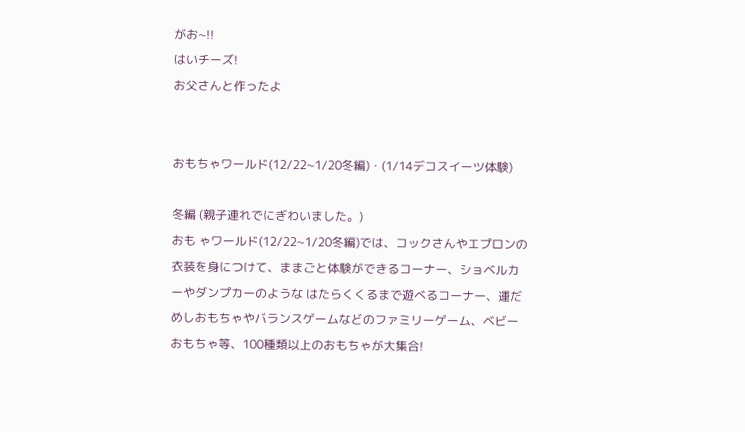がお~!!
はいチーズ!
お父さんと作ったよ


おもちゃワールド(12/22~1/20冬編)・(1/14デコスイーツ体験)

冬編 (親子連れでにぎわいました。)
おも ゃワールド(12/22~1/20冬編)では、コックさんやエプロンの衣装を身につけて、ままごと体験ができるコーナー、ショベルカーやダンプカーのような はたらくくるまで遊べるコーナー、運だめしおもちゃやバランスゲームなどのファミリーゲーム、ベビーおもちゃ等、100種類以上のおもちゃが大集合!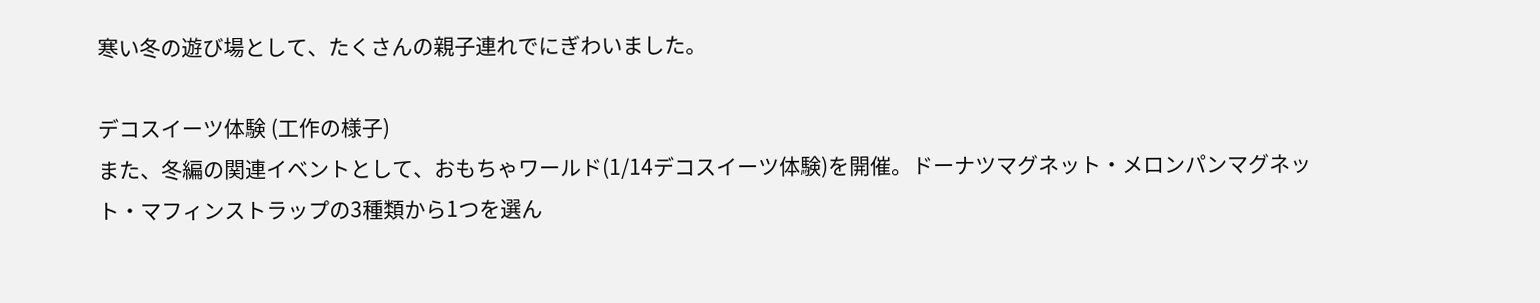寒い冬の遊び場として、たくさんの親子連れでにぎわいました。

デコスイーツ体験 (工作の様子)
また、冬編の関連イベントとして、おもちゃワールド(1/14デコスイーツ体験)を開催。ドーナツマグネット・メロンパンマグネット・マフィンストラップの3種類から1つを選ん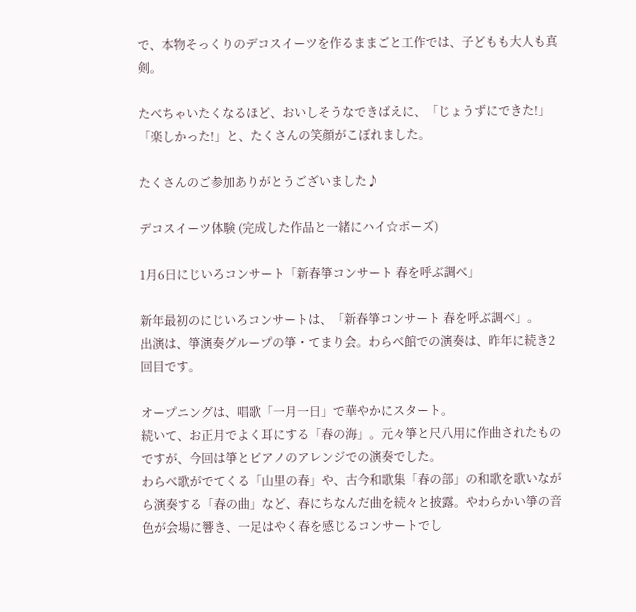で、本物そっくりのデコスイーツを作るままごと工作では、子どもも大人も真剣。

たべちゃいたくなるほど、おいしそうなできばえに、「じょうずにできた!」「楽しかった!」と、たくさんの笑顔がこぼれました。

たくさんのご参加ありがとうございました♪

デコスイーツ体験 (完成した作品と一緒にハイ☆ポーズ)

1月6日にじいろコンサート「新春箏コンサート 春を呼ぶ調べ」

新年最初のにじいろコンサートは、「新春箏コンサート 春を呼ぶ調べ」。
出演は、箏演奏グループの箏・てまり会。わらべ館での演奏は、昨年に続き2回目です。

オープニングは、唱歌「一月一日」で華やかにスタート。
続いて、お正月でよく耳にする「春の海」。元々箏と尺八用に作曲されたものですが、今回は箏とピアノのアレンジでの演奏でした。
わらべ歌がでてくる「山里の春」や、古今和歌集「春の部」の和歌を歌いながら演奏する「春の曲」など、春にちなんだ曲を続々と披露。やわらかい箏の音色が会場に響き、一足はやく春を感じるコンサートでし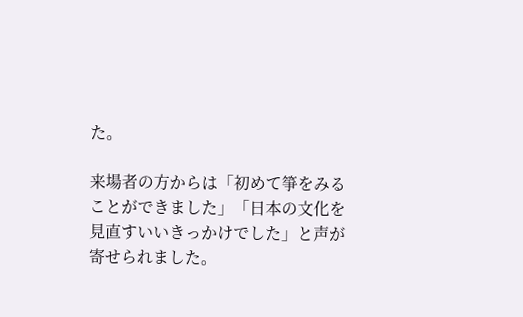た。

来場者の方からは「初めて箏をみることができました」「日本の文化を見直すいいきっかけでした」と声が寄せられました。